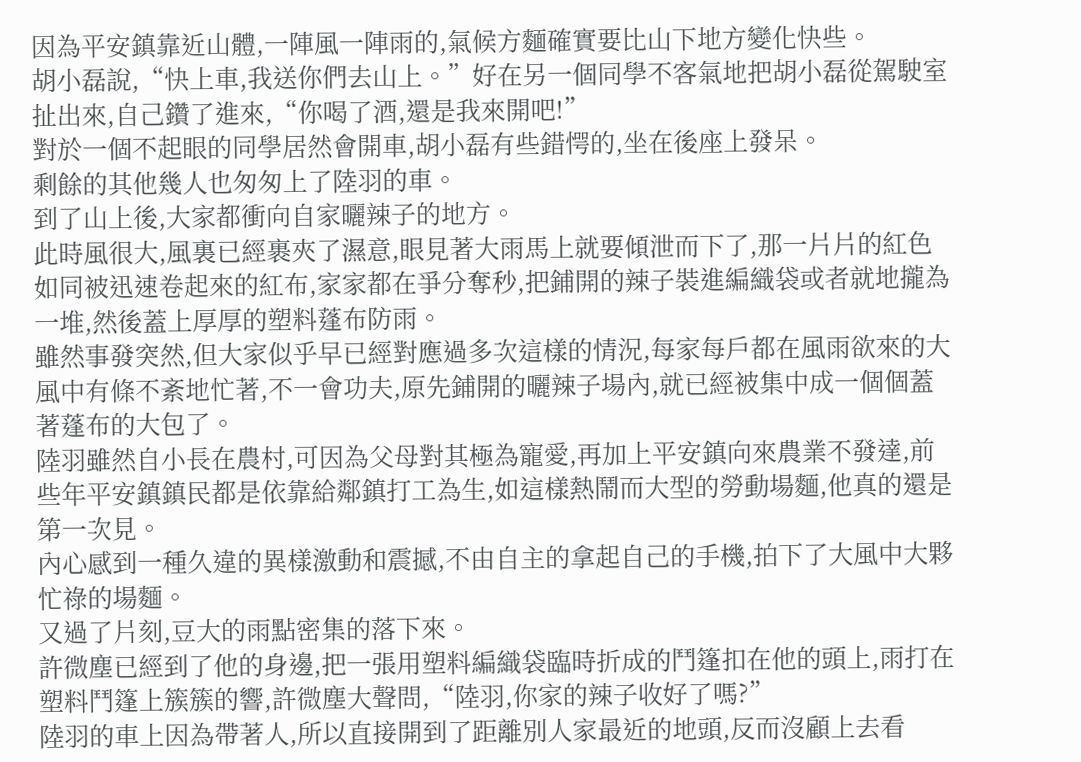因為平安鎮靠近山體,一陣風一陣雨的,氣候方麵確實要比山下地方變化快些。
胡小磊說,“快上車,我送你們去山上。”好在另一個同學不客氣地把胡小磊從駕駛室扯出來,自己鑽了進來,“你喝了酒,還是我來開吧!”
對於一個不起眼的同學居然會開車,胡小磊有些錯愕的,坐在後座上發呆。
剩餘的其他幾人也匆匆上了陸羽的車。
到了山上後,大家都衝向自家曬辣子的地方。
此時風很大,風裏已經裹夾了濕意,眼見著大雨馬上就要傾泄而下了,那一片片的紅色如同被迅速卷起來的紅布,家家都在爭分奪秒,把鋪開的辣子裝進編織袋或者就地攏為一堆,然後蓋上厚厚的塑料蓬布防雨。
雖然事發突然,但大家似乎早已經對應過多次這樣的情況,每家每戶都在風雨欲來的大風中有條不紊地忙著,不一會功夫,原先鋪開的曬辣子場內,就已經被集中成一個個蓋著蓬布的大包了。
陸羽雖然自小長在農村,可因為父母對其極為寵愛,再加上平安鎮向來農業不發達,前些年平安鎮鎮民都是依靠給鄰鎮打工為生,如這樣熱鬧而大型的勞動場麵,他真的還是第一次見。
內心感到一種久違的異樣激動和震撼,不由自主的拿起自己的手機,拍下了大風中大夥忙祿的場麵。
又過了片刻,豆大的雨點密集的落下來。
許微塵已經到了他的身邊,把一張用塑料編織袋臨時折成的鬥篷扣在他的頭上,雨打在塑料鬥篷上簇簇的響,許微塵大聲問,“陸羽,你家的辣子收好了嗎?”
陸羽的車上因為帶著人,所以直接開到了距離別人家最近的地頭,反而沒顧上去看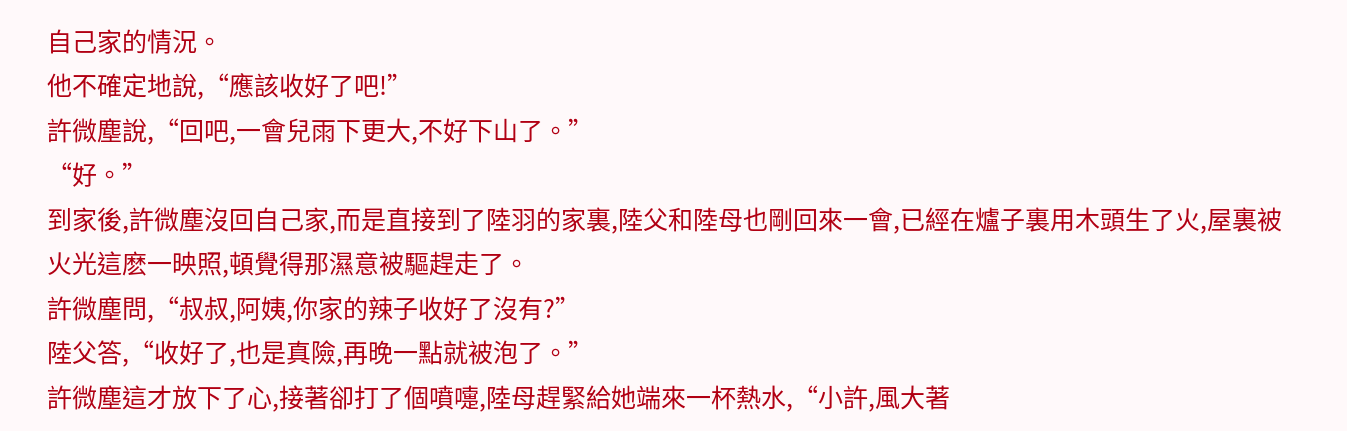自己家的情況。
他不確定地說,“應該收好了吧!”
許微塵說,“回吧,一會兒雨下更大,不好下山了。”
“好。”
到家後,許微塵沒回自己家,而是直接到了陸羽的家裏,陸父和陸母也剛回來一會,已經在爐子裏用木頭生了火,屋裏被火光這麽一映照,頓覺得那濕意被驅趕走了。
許微塵問,“叔叔,阿姨,你家的辣子收好了沒有?”
陸父答,“收好了,也是真險,再晚一點就被泡了。”
許微塵這才放下了心,接著卻打了個噴嚏,陸母趕緊給她端來一杯熱水,“小許,風大著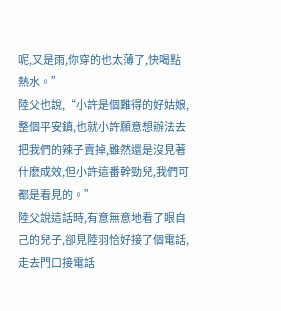呢,又是雨,你穿的也太薄了,快喝點熱水。”
陸父也說,“小許是個難得的好姑娘,整個平安鎮,也就小許願意想辦法去把我們的辣子賣掉,雖然還是沒見著什麽成效,但小許這番幹勁兒,我們可都是看見的。”
陸父說這話時,有意無意地看了眼自己的兒子,卻見陸羽恰好接了個電話,走去門口接電話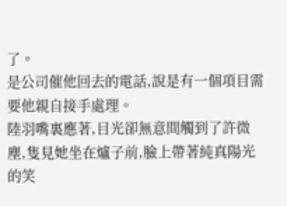了。
是公司催他回去的電話,說是有一個項目需要他親自接手處理。
陸羽嘴裏應著,目光卻無意間觸到了許微塵,隻見她坐在爐子前,臉上帶著純真陽光的笑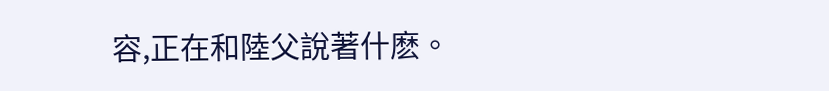容,正在和陸父說著什麽。